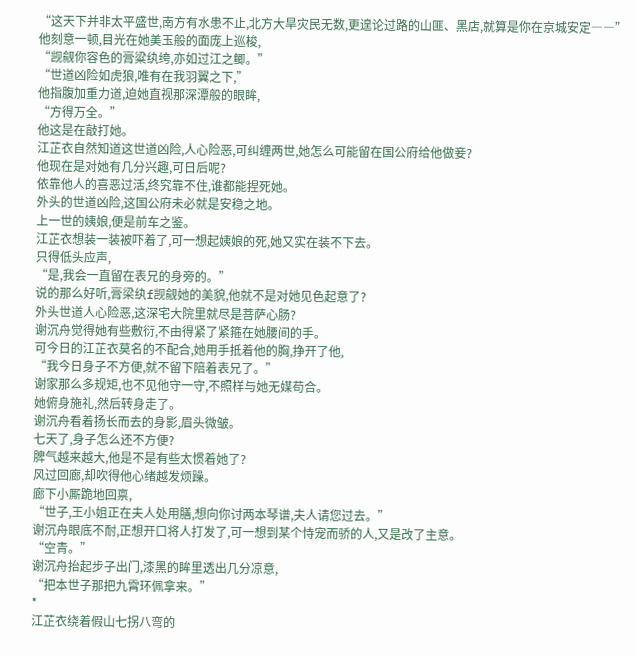“这天下并非太平盛世,南方有水患不止,北方大旱灾民无数,更遑论过路的山匪、黑店,就算是你在京城安定――”
他刻意一顿,目光在她美玉般的面庞上巡梭,
“觊觎你容色的膏粱纨绔,亦如过江之鲫。”
“世道凶险如虎狼,唯有在我羽翼之下,”
他指腹加重力道,迫她直视那深潭般的眼眸,
“方得万全。”
他这是在敲打她。
江芷衣自然知道这世道凶险,人心险恶,可纠缠两世,她怎么可能留在国公府给他做妾?
他现在是对她有几分兴趣,可日后呢?
依靠他人的喜恶过活,终究靠不住,谁都能捏死她。
外头的世道凶险,这国公府未必就是安稳之地。
上一世的姨娘,便是前车之鉴。
江芷衣想装一装被吓着了,可一想起姨娘的死,她又实在装不下去。
只得低头应声,
“是,我会一直留在表兄的身旁的。”
说的那么好听,膏梁纨f觊觎她的美貌,他就不是对她见色起意了?
外头世道人心险恶,这深宅大院里就尽是菩萨心肠?
谢沉舟觉得她有些敷衍,不由得紧了紧箍在她腰间的手。
可今日的江芷衣莫名的不配合,她用手抵着他的胸,挣开了他,
“我今日身子不方便,就不留下陪着表兄了。”
谢家那么多规矩,也不见他守一守,不照样与她无媒苟合。
她俯身施礼,然后转身走了。
谢沉舟看着扬长而去的身影,眉头微皱。
七天了,身子怎么还不方便?
脾气越来越大,他是不是有些太惯着她了?
风过回廊,却吹得他心绪越发烦躁。
廊下小厮跪地回禀,
“世子,王小姐正在夫人处用膳,想向你讨两本琴谱,夫人请您过去。”
谢沉舟眼底不耐,正想开口将人打发了,可一想到某个恃宠而骄的人,又是改了主意。
“空青。”
谢沉舟抬起步子出门,漆黑的眸里透出几分凉意,
“把本世子那把九霄环佩拿来。”
*
江芷衣绕着假山七拐八弯的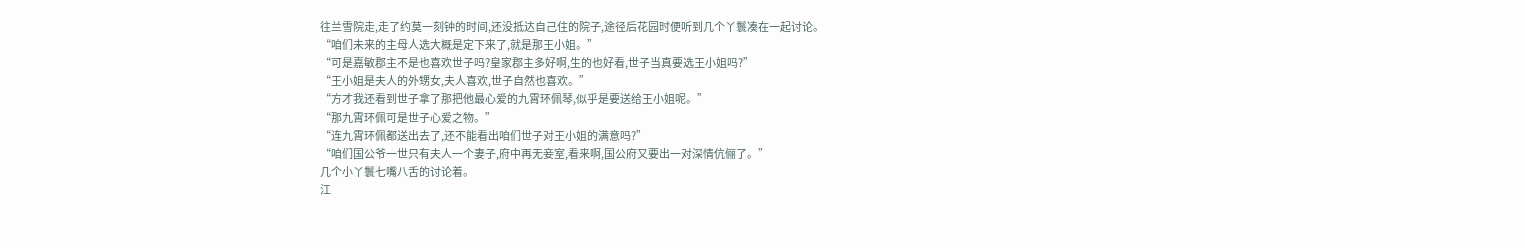往兰雪院走,走了约莫一刻钟的时间,还没抵达自己住的院子,途径后花园时便听到几个丫鬟凑在一起讨论。
“咱们未来的主母人选大概是定下来了,就是那王小姐。”
“可是嘉敏郡主不是也喜欢世子吗?皇家郡主多好啊,生的也好看,世子当真要选王小姐吗?”
“王小姐是夫人的外甥女,夫人喜欢,世子自然也喜欢。”
“方才我还看到世子拿了那把他最心爱的九霄环佩琴,似乎是要送给王小姐呢。”
“那九霄环佩可是世子心爱之物。”
“连九霄环佩都送出去了,还不能看出咱们世子对王小姐的满意吗?”
“咱们国公爷一世只有夫人一个妻子,府中再无妾室,看来啊,国公府又要出一对深情伉俪了。”
几个小丫鬟七嘴八舌的讨论着。
江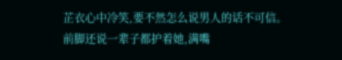芷衣心中冷笑,要不然怎么说男人的话不可信。
前脚还说一辈子都护着她,满嘴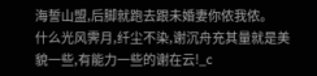海誓山盟,后脚就跑去跟未婚妻你侬我侬。
什么光风霁月,纤尘不染,谢沉舟充其量就是美貌一些,有能力一些的谢在云!_c